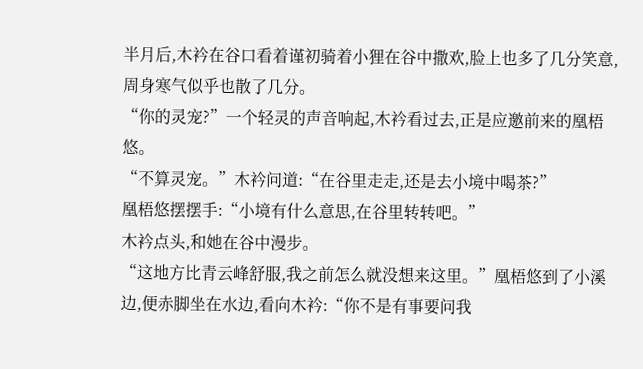半月后,木衿在谷口看着谨初骑着小狸在谷中撒欢,脸上也多了几分笑意,周身寒气似乎也散了几分。
“你的灵宠?”一个轻灵的声音响起,木衿看过去,正是应邀前来的凰梧悠。
“不算灵宠。”木衿问道:“在谷里走走,还是去小境中喝茶?”
凰梧悠摆摆手:“小境有什么意思,在谷里转转吧。”
木衿点头,和她在谷中漫步。
“这地方比青云峰舒服,我之前怎么就没想来这里。”凰梧悠到了小溪边,便赤脚坐在水边,看向木衿:“你不是有事要问我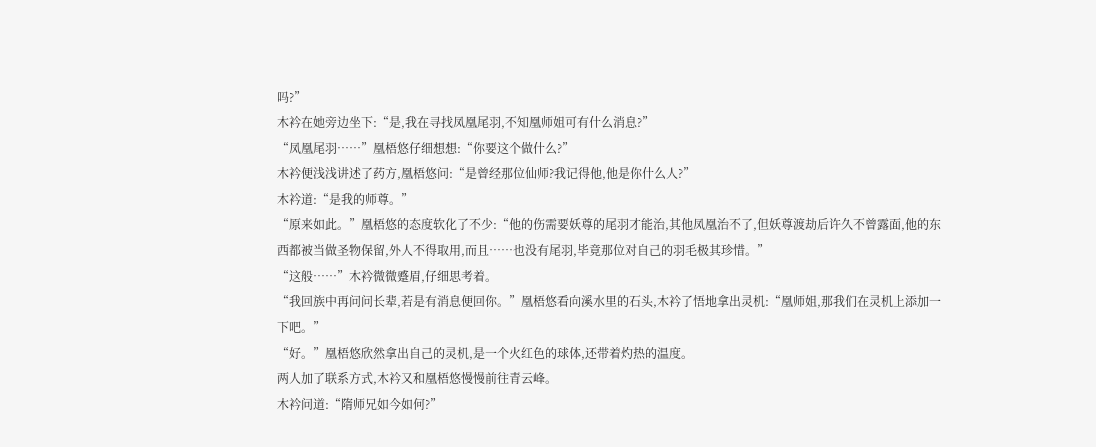吗?”
木衿在她旁边坐下:“是,我在寻找凤凰尾羽,不知凰师姐可有什么消息?”
“凤凰尾羽……”凰梧悠仔细想想:“你要这个做什么?”
木衿便浅浅讲述了药方,凰梧悠问:“是曾经那位仙师?我记得他,他是你什么人?”
木衿道:“是我的师尊。”
“原来如此。”凰梧悠的态度软化了不少:“他的伤需要妖尊的尾羽才能治,其他凤凰治不了,但妖尊渡劫后许久不曾露面,他的东西都被当做圣物保留,外人不得取用,而且……也没有尾羽,毕竟那位对自己的羽毛极其珍惜。”
“这般……”木衿微微蹙眉,仔细思考着。
“我回族中再问问长辈,若是有消息便回你。”凰梧悠看向溪水里的石头,木衿了悟地拿出灵机:“凰师姐,那我们在灵机上添加一下吧。”
“好。”凰梧悠欣然拿出自己的灵机,是一个火红色的球体,还带着灼热的温度。
两人加了联系方式,木衿又和凰梧悠慢慢前往青云峰。
木衿问道:“隋师兄如今如何?”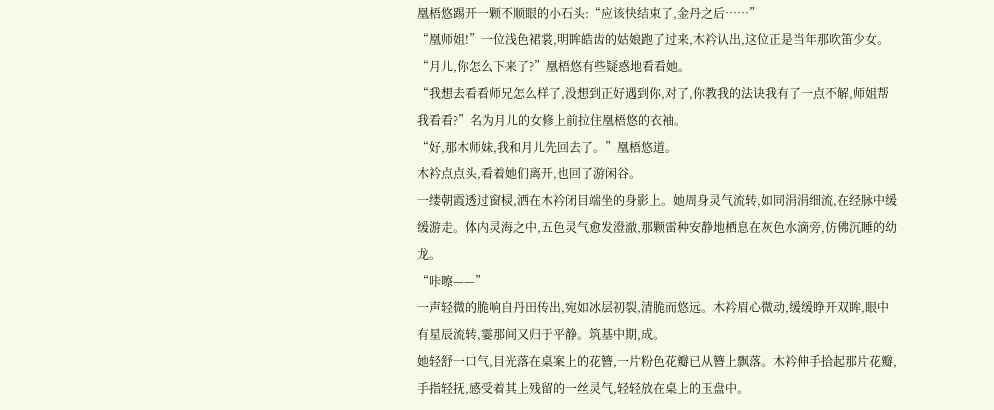凰梧悠踢开一颗不顺眼的小石头:“应该快结束了,金丹之后……”
“凰师姐!”一位浅色裙裳,明眸皓齿的姑娘跑了过来,木衿认出,这位正是当年那吹笛少女。
“月儿,你怎么下来了?”凰梧悠有些疑惑地看看她。
“我想去看看师兄怎么样了,没想到正好遇到你,对了,你教我的法诀我有了一点不解,师姐帮我看看?”名为月儿的女修上前拉住凰梧悠的衣袖。
“好,那木师妹,我和月儿先回去了。”凰梧悠道。
木衿点点头,看着她们离开,也回了游闲谷。
一缕朝霞透过窗棂,洒在木衿闭目端坐的身影上。她周身灵气流转,如同涓涓细流,在经脉中缓缓游走。体内灵海之中,五色灵气愈发澄澈,那颗雷种安静地栖息在灰色水滴旁,仿佛沉睡的幼龙。
“咔嚓——”
一声轻微的脆响自丹田传出,宛如冰层初裂,清脆而悠远。木衿眉心微动,缓缓睁开双眸,眼中有星辰流转,霎那间又归于平静。筑基中期,成。
她轻舒一口气,目光落在桌案上的花簪,一片粉色花瓣已从簪上飘落。木衿伸手拾起那片花瓣,手指轻抚,感受着其上残留的一丝灵气,轻轻放在桌上的玉盘中。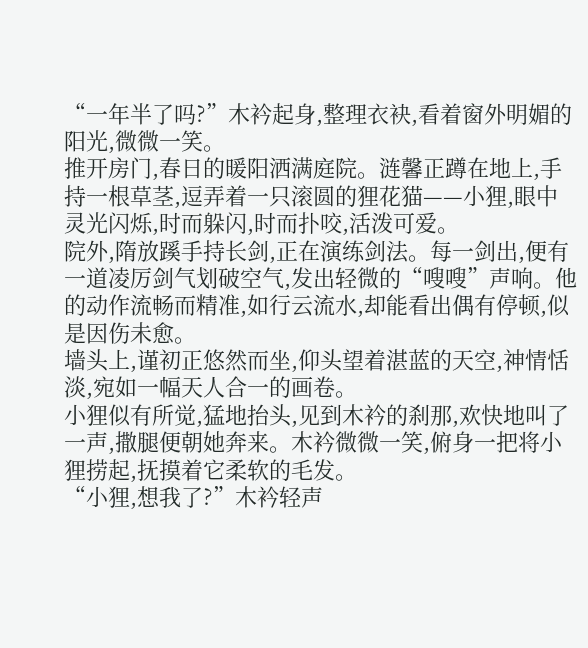“一年半了吗?”木衿起身,整理衣袂,看着窗外明媚的阳光,微微一笑。
推开房门,春日的暖阳洒满庭院。涟馨正蹲在地上,手持一根草茎,逗弄着一只滚圆的狸花猫——小狸,眼中灵光闪烁,时而躲闪,时而扑咬,活泼可爱。
院外,隋放蹊手持长剑,正在演练剑法。每一剑出,便有一道凌厉剑气划破空气,发出轻微的“嗖嗖”声响。他的动作流畅而精准,如行云流水,却能看出偶有停顿,似是因伤未愈。
墙头上,谨初正悠然而坐,仰头望着湛蓝的天空,神情恬淡,宛如一幅天人合一的画卷。
小狸似有所觉,猛地抬头,见到木衿的刹那,欢快地叫了一声,撒腿便朝她奔来。木衿微微一笑,俯身一把将小狸捞起,抚摸着它柔软的毛发。
“小狸,想我了?”木衿轻声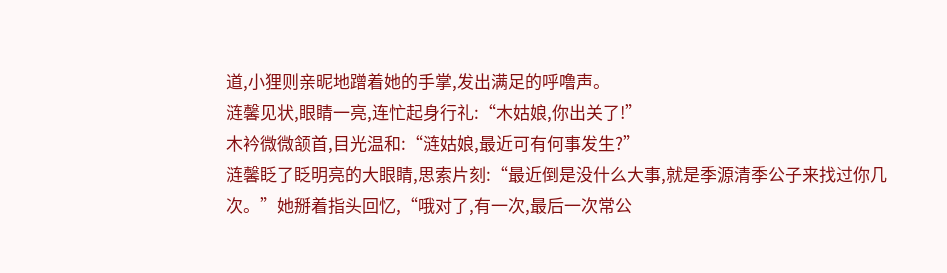道,小狸则亲昵地蹭着她的手掌,发出满足的呼噜声。
涟馨见状,眼睛一亮,连忙起身行礼:“木姑娘,你出关了!”
木衿微微颔首,目光温和:“涟姑娘,最近可有何事发生?”
涟馨眨了眨明亮的大眼睛,思索片刻:“最近倒是没什么大事,就是季源清季公子来找过你几次。”她掰着指头回忆,“哦对了,有一次,最后一次常公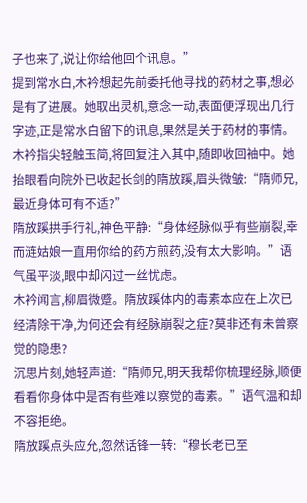子也来了,说让你给他回个讯息。”
提到常水白,木衿想起先前委托他寻找的药材之事,想必是有了进展。她取出灵机,意念一动,表面便浮现出几行字迹,正是常水白留下的讯息,果然是关于药材的事情。
木衿指尖轻触玉简,将回复注入其中,随即收回袖中。她抬眼看向院外已收起长剑的隋放蹊,眉头微皱:“隋师兄,最近身体可有不适?”
隋放蹊拱手行礼,神色平静:“身体经脉似乎有些崩裂,幸而涟姑娘一直用你给的药方煎药,没有太大影响。”语气虽平淡,眼中却闪过一丝忧虑。
木衿闻言,柳眉微蹙。隋放蹊体内的毒素本应在上次已经清除干净,为何还会有经脉崩裂之症?莫非还有未曾察觉的隐患?
沉思片刻,她轻声道:“隋师兄,明天我帮你梳理经脉,顺便看看你身体中是否有些难以察觉的毒素。”语气温和却不容拒绝。
隋放蹊点头应允,忽然话锋一转:“穆长老已至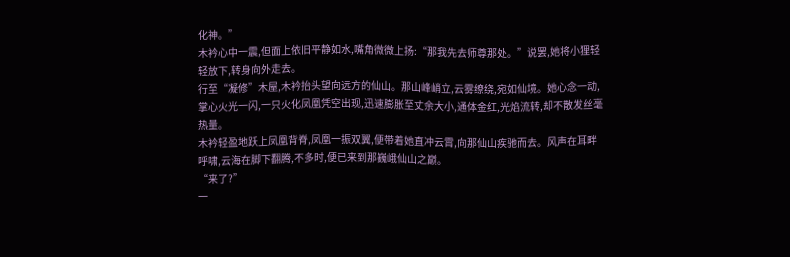化神。”
木衿心中一震,但面上依旧平静如水,嘴角微微上扬:“那我先去师尊那处。”说罢,她将小狸轻轻放下,转身向外走去。
行至“凝修”木屋,木衿抬头望向远方的仙山。那山峰峭立,云雾缭绕,宛如仙境。她心念一动,掌心火光一闪,一只火化凤凰凭空出现,迅速膨胀至丈余大小,通体金红,光焰流转,却不散发丝毫热量。
木衿轻盈地跃上凤凰背脊,凤凰一振双翼,便带着她直冲云霄,向那仙山疾驰而去。风声在耳畔呼啸,云海在脚下翻腾,不多时,便已来到那巍峨仙山之巅。
“来了?”
一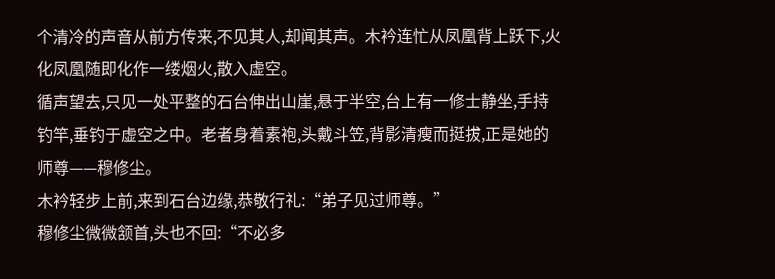个清冷的声音从前方传来,不见其人,却闻其声。木衿连忙从凤凰背上跃下,火化凤凰随即化作一缕烟火,散入虚空。
循声望去,只见一处平整的石台伸出山崖,悬于半空,台上有一修士静坐,手持钓竿,垂钓于虚空之中。老者身着素袍,头戴斗笠,背影清瘦而挺拔,正是她的师尊——穆修尘。
木衿轻步上前,来到石台边缘,恭敬行礼:“弟子见过师尊。”
穆修尘微微颔首,头也不回:“不必多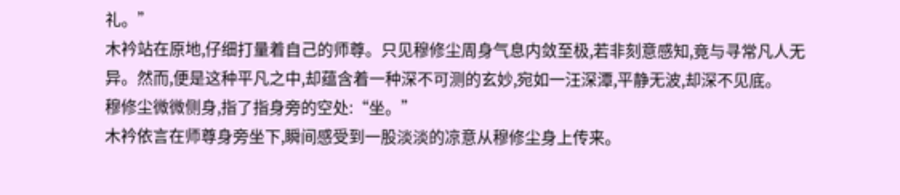礼。”
木衿站在原地,仔细打量着自己的师尊。只见穆修尘周身气息内敛至极,若非刻意感知,竟与寻常凡人无异。然而,便是这种平凡之中,却蕴含着一种深不可测的玄妙,宛如一汪深潭,平静无波,却深不见底。
穆修尘微微侧身,指了指身旁的空处:“坐。”
木衿依言在师尊身旁坐下,瞬间感受到一股淡淡的凉意从穆修尘身上传来。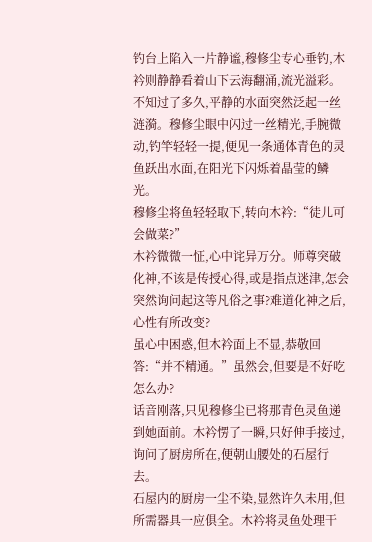钓台上陷入一片静谧,穆修尘专心垂钓,木衿则静静看着山下云海翻涌,流光溢彩。
不知过了多久,平静的水面突然泛起一丝涟漪。穆修尘眼中闪过一丝精光,手腕微动,钓竿轻轻一提,便见一条通体青色的灵鱼跃出水面,在阳光下闪烁着晶莹的鳞光。
穆修尘将鱼轻轻取下,转向木衿:“徒儿可会做菜?”
木衿微微一怔,心中诧异万分。师尊突破化神,不该是传授心得,或是指点迷津,怎会突然询问起这等凡俗之事?难道化神之后,心性有所改变?
虽心中困惑,但木衿面上不显,恭敬回答:“并不精通。”虽然会,但要是不好吃怎么办?
话音刚落,只见穆修尘已将那青色灵鱼递到她面前。木衿愣了一瞬,只好伸手接过,询问了厨房所在,便朝山腰处的石屋行去。
石屋内的厨房一尘不染,显然许久未用,但所需器具一应俱全。木衿将灵鱼处理干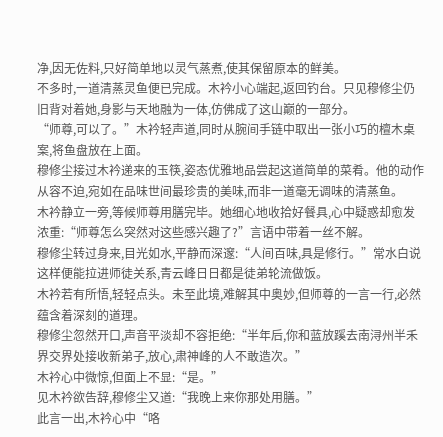净,因无佐料,只好简单地以灵气蒸煮,使其保留原本的鲜美。
不多时,一道清蒸灵鱼便已完成。木衿小心端起,返回钓台。只见穆修尘仍旧背对着她,身影与天地融为一体,仿佛成了这山巅的一部分。
“师尊,可以了。”木衿轻声道,同时从腕间手链中取出一张小巧的檀木桌案,将鱼盘放在上面。
穆修尘接过木衿递来的玉筷,姿态优雅地品尝起这道简单的菜肴。他的动作从容不迫,宛如在品味世间最珍贵的美味,而非一道毫无调味的清蒸鱼。
木衿静立一旁,等候师尊用膳完毕。她细心地收拾好餐具,心中疑惑却愈发浓重:“师尊怎么突然对这些感兴趣了?”言语中带着一丝不解。
穆修尘转过身来,目光如水,平静而深邃:“人间百味,具是修行。”常水白说这样便能拉进师徒关系,青云峰日日都是徒弟轮流做饭。
木衿若有所悟,轻轻点头。未至此境,难解其中奥妙,但师尊的一言一行,必然蕴含着深刻的道理。
穆修尘忽然开口,声音平淡却不容拒绝:“半年后,你和蓝放蹊去南浔州半禾界交界处接收新弟子,放心,肃神峰的人不敢造次。”
木衿心中微惊,但面上不显:“是。”
见木衿欲告辞,穆修尘又道:“我晚上来你那处用膳。”
此言一出,木衿心中“咯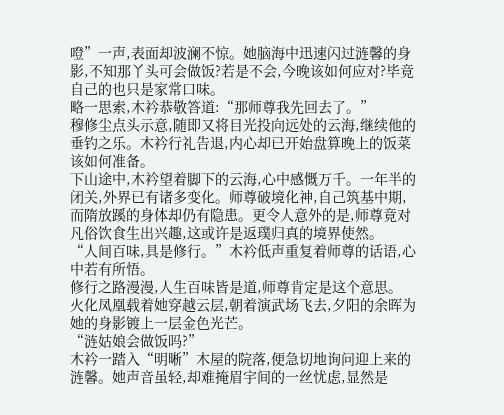噔”一声,表面却波澜不惊。她脑海中迅速闪过涟馨的身影,不知那丫头可会做饭?若是不会,今晚该如何应对?毕竟自己的也只是家常口味。
略一思索,木衿恭敬答道:“那师尊我先回去了。”
穆修尘点头示意,随即又将目光投向远处的云海,继续他的垂钓之乐。木衿行礼告退,内心却已开始盘算晚上的饭菜该如何准备。
下山途中,木衿望着脚下的云海,心中感慨万千。一年半的闭关,外界已有诸多变化。师尊破境化神,自己筑基中期,而隋放蹊的身体却仍有隐患。更令人意外的是,师尊竟对凡俗饮食生出兴趣,这或许是返璞归真的境界使然。
“人间百味,具是修行。”木衿低声重复着师尊的话语,心中若有所悟。
修行之路漫漫,人生百味皆是道,师尊肯定是这个意思。
火化凤凰载着她穿越云层,朝着演武场飞去,夕阳的余晖为她的身影镀上一层金色光芒。
“涟姑娘会做饭吗?”
木衿一踏入“明晰”木屋的院落,便急切地询问迎上来的涟馨。她声音虽轻,却难掩眉宇间的一丝忧虑,显然是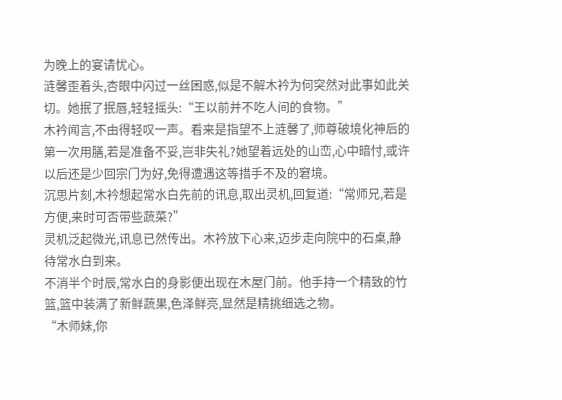为晚上的宴请忧心。
涟馨歪着头,杏眼中闪过一丝困惑,似是不解木衿为何突然对此事如此关切。她抿了抿唇,轻轻摇头:“王以前并不吃人间的食物。”
木衿闻言,不由得轻叹一声。看来是指望不上涟馨了,师尊破境化神后的第一次用膳,若是准备不妥,岂非失礼?她望着远处的山峦,心中暗忖,或许以后还是少回宗门为好,免得遭遇这等措手不及的窘境。
沉思片刻,木衿想起常水白先前的讯息,取出灵机,回复道:“常师兄,若是方便,来时可否带些蔬菜?”
灵机泛起微光,讯息已然传出。木衿放下心来,迈步走向院中的石桌,静待常水白到来。
不消半个时辰,常水白的身影便出现在木屋门前。他手持一个精致的竹篮,篮中装满了新鲜蔬果,色泽鲜亮,显然是精挑细选之物。
“木师妹,你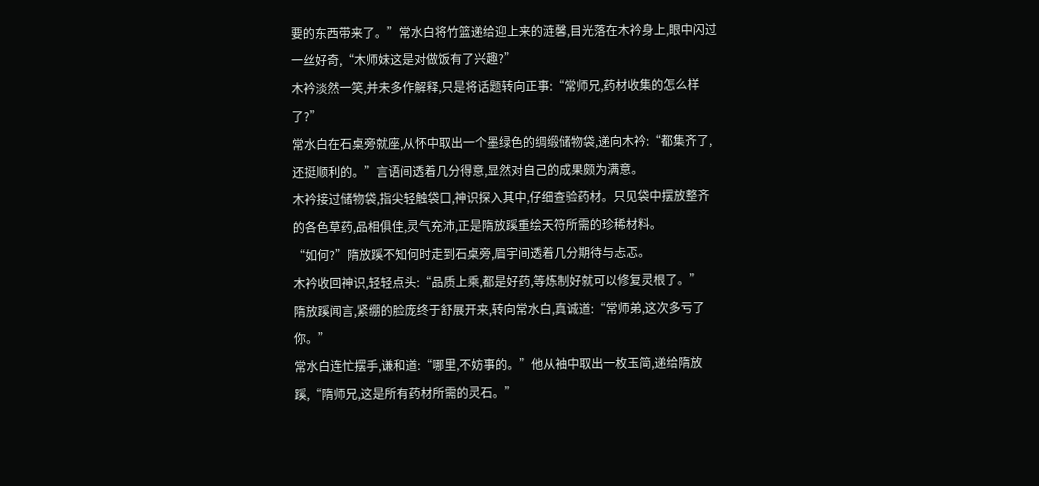要的东西带来了。”常水白将竹篮递给迎上来的涟馨,目光落在木衿身上,眼中闪过一丝好奇,“木师妹这是对做饭有了兴趣?”
木衿淡然一笑,并未多作解释,只是将话题转向正事:“常师兄,药材收集的怎么样了?”
常水白在石桌旁就座,从怀中取出一个墨绿色的绸缎储物袋,递向木衿:“都集齐了,还挺顺利的。”言语间透着几分得意,显然对自己的成果颇为满意。
木衿接过储物袋,指尖轻触袋口,神识探入其中,仔细查验药材。只见袋中摆放整齐的各色草药,品相俱佳,灵气充沛,正是隋放蹊重绘天符所需的珍稀材料。
“如何?”隋放蹊不知何时走到石桌旁,眉宇间透着几分期待与忐忑。
木衿收回神识,轻轻点头:“品质上乘,都是好药,等炼制好就可以修复灵根了。”
隋放蹊闻言,紧绷的脸庞终于舒展开来,转向常水白,真诚道:“常师弟,这次多亏了你。”
常水白连忙摆手,谦和道:“哪里,不妨事的。”他从袖中取出一枚玉简,递给隋放蹊,“隋师兄,这是所有药材所需的灵石。”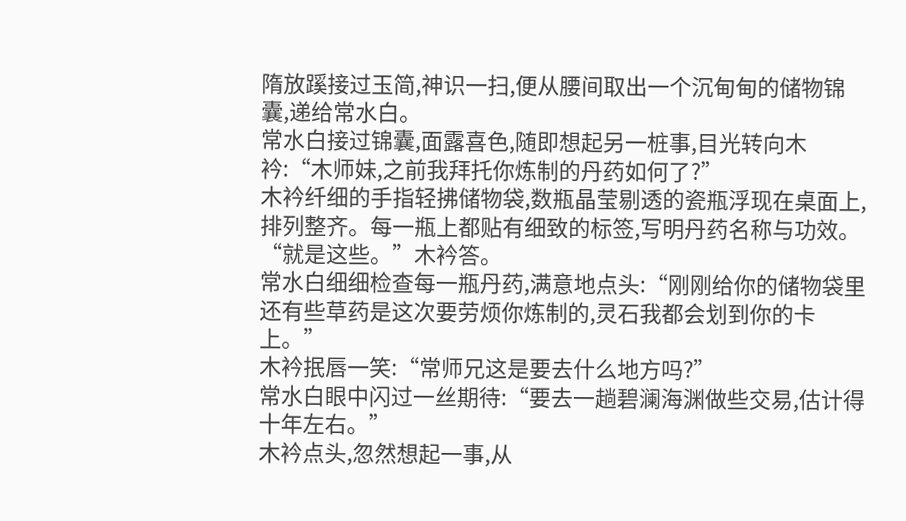隋放蹊接过玉简,神识一扫,便从腰间取出一个沉甸甸的储物锦囊,递给常水白。
常水白接过锦囊,面露喜色,随即想起另一桩事,目光转向木衿:“木师妹,之前我拜托你炼制的丹药如何了?”
木衿纤细的手指轻拂储物袋,数瓶晶莹剔透的瓷瓶浮现在桌面上,排列整齐。每一瓶上都贴有细致的标签,写明丹药名称与功效。
“就是这些。”木衿答。
常水白细细检查每一瓶丹药,满意地点头:“刚刚给你的储物袋里还有些草药是这次要劳烦你炼制的,灵石我都会划到你的卡上。”
木衿抿唇一笑:“常师兄这是要去什么地方吗?”
常水白眼中闪过一丝期待:“要去一趟碧澜海渊做些交易,估计得十年左右。”
木衿点头,忽然想起一事,从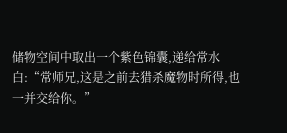储物空间中取出一个紫色锦囊,递给常水白:“常师兄,这是之前去猎杀魔物时所得,也一并交给你。”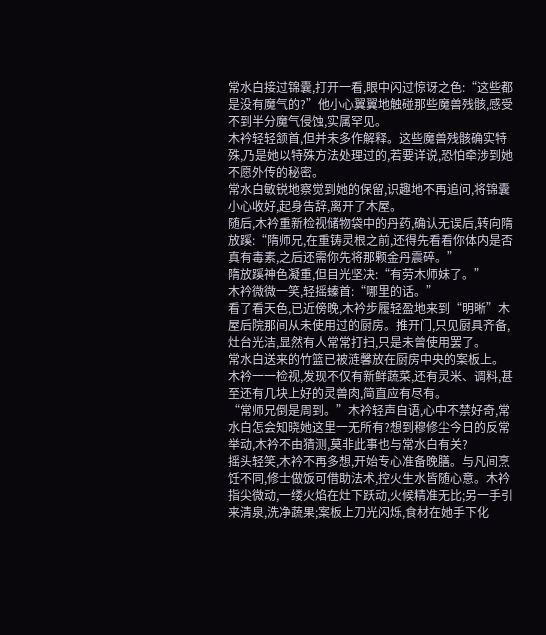常水白接过锦囊,打开一看,眼中闪过惊讶之色:“这些都是没有魔气的?”他小心翼翼地触碰那些魔兽残骸,感受不到半分魔气侵蚀,实属罕见。
木衿轻轻颔首,但并未多作解释。这些魔兽残骸确实特殊,乃是她以特殊方法处理过的,若要详说,恐怕牵涉到她不愿外传的秘密。
常水白敏锐地察觉到她的保留,识趣地不再追问,将锦囊小心收好,起身告辞,离开了木屋。
随后,木衿重新检视储物袋中的丹药,确认无误后,转向隋放蹊:“隋师兄,在重铸灵根之前,还得先看看你体内是否真有毒素,之后还需你先将那颗金丹震碎。”
隋放蹊神色凝重,但目光坚决:“有劳木师妹了。”
木衿微微一笑,轻摇螓首:“哪里的话。”
看了看天色,已近傍晚,木衿步履轻盈地来到“明晰”木屋后院那间从未使用过的厨房。推开门,只见厨具齐备,灶台光洁,显然有人常常打扫,只是未曾使用罢了。
常水白送来的竹篮已被涟馨放在厨房中央的案板上。木衿一一检视,发现不仅有新鲜蔬菜,还有灵米、调料,甚至还有几块上好的灵兽肉,简直应有尽有。
“常师兄倒是周到。”木衿轻声自语,心中不禁好奇,常水白怎会知晓她这里一无所有?想到穆修尘今日的反常举动,木衿不由猜测,莫非此事也与常水白有关?
摇头轻笑,木衿不再多想,开始专心准备晚膳。与凡间烹饪不同,修士做饭可借助法术,控火生水皆随心意。木衿指尖微动,一缕火焰在灶下跃动,火候精准无比;另一手引来清泉,洗净蔬果;案板上刀光闪烁,食材在她手下化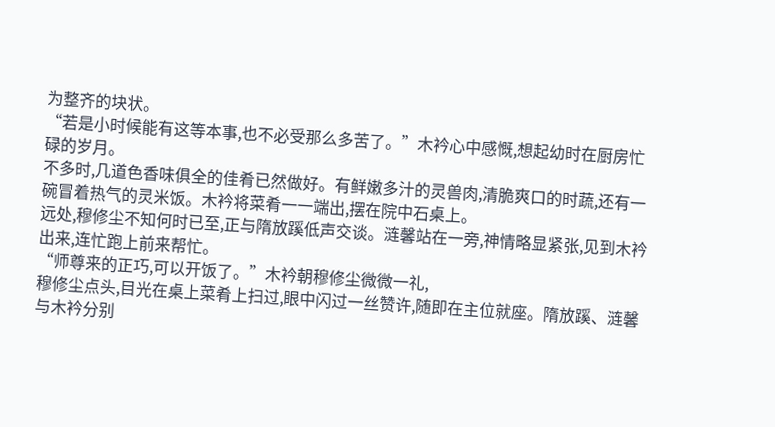为整齐的块状。
“若是小时候能有这等本事,也不必受那么多苦了。”木衿心中感慨,想起幼时在厨房忙碌的岁月。
不多时,几道色香味俱全的佳肴已然做好。有鲜嫩多汁的灵兽肉,清脆爽口的时蔬,还有一碗冒着热气的灵米饭。木衿将菜肴一一端出,摆在院中石桌上。
远处,穆修尘不知何时已至,正与隋放蹊低声交谈。涟馨站在一旁,神情略显紧张,见到木衿出来,连忙跑上前来帮忙。
“师尊来的正巧,可以开饭了。”木衿朝穆修尘微微一礼,
穆修尘点头,目光在桌上菜肴上扫过,眼中闪过一丝赞许,随即在主位就座。隋放蹊、涟馨与木衿分别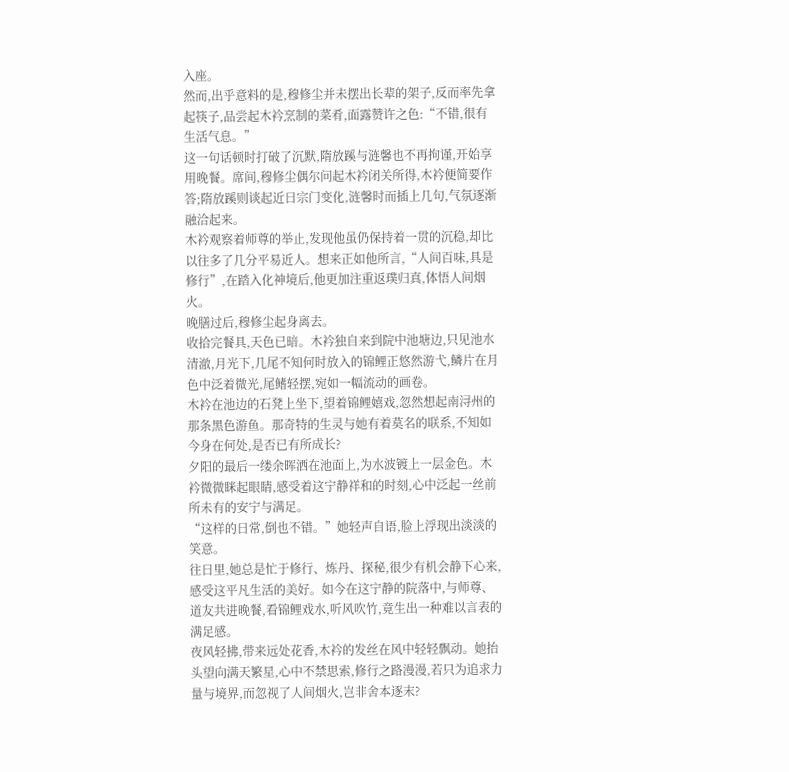入座。
然而,出乎意料的是,穆修尘并未摆出长辈的架子,反而率先拿起筷子,品尝起木衿烹制的菜肴,面露赞许之色:“不错,很有生活气息。”
这一句话顿时打破了沉默,隋放蹊与涟馨也不再拘谨,开始享用晚餐。席间,穆修尘偶尔问起木衿闭关所得,木衿便简要作答;隋放蹊则谈起近日宗门变化,涟馨时而插上几句,气氛逐渐融洽起来。
木衿观察着师尊的举止,发现他虽仍保持着一贯的沉稳,却比以往多了几分平易近人。想来正如他所言,“人间百味,具是修行”,在踏入化神境后,他更加注重返璞归真,体悟人间烟火。
晚膳过后,穆修尘起身离去。
收拾完餐具,天色已暗。木衿独自来到院中池塘边,只见池水清澈,月光下,几尾不知何时放入的锦鲤正悠然游弋,鳞片在月色中泛着微光,尾鳍轻摆,宛如一幅流动的画卷。
木衿在池边的石凳上坐下,望着锦鲤嬉戏,忽然想起南浔州的那条黑色游鱼。那奇特的生灵与她有着莫名的联系,不知如今身在何处,是否已有所成长?
夕阳的最后一缕余晖洒在池面上,为水波镀上一层金色。木衿微微眯起眼睛,感受着这宁静祥和的时刻,心中泛起一丝前所未有的安宁与满足。
“这样的日常,倒也不错。”她轻声自语,脸上浮现出淡淡的笑意。
往日里,她总是忙于修行、炼丹、探秘,很少有机会静下心来,感受这平凡生活的美好。如今在这宁静的院落中,与师尊、道友共进晚餐,看锦鲤戏水,听风吹竹,竟生出一种难以言表的满足感。
夜风轻拂,带来远处花香,木衿的发丝在风中轻轻飘动。她抬头望向满天繁星,心中不禁思索,修行之路漫漫,若只为追求力量与境界,而忽视了人间烟火,岂非舍本逐末?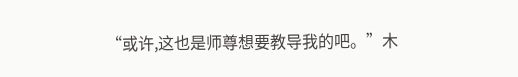“或许,这也是师尊想要教导我的吧。”木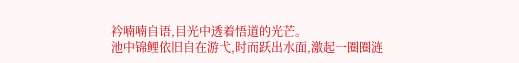衿喃喃自语,目光中透着悟道的光芒。
池中锦鲤依旧自在游弋,时而跃出水面,激起一圈圈涟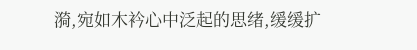漪,宛如木衿心中泛起的思绪,缓缓扩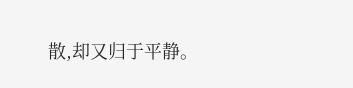散,却又归于平静。